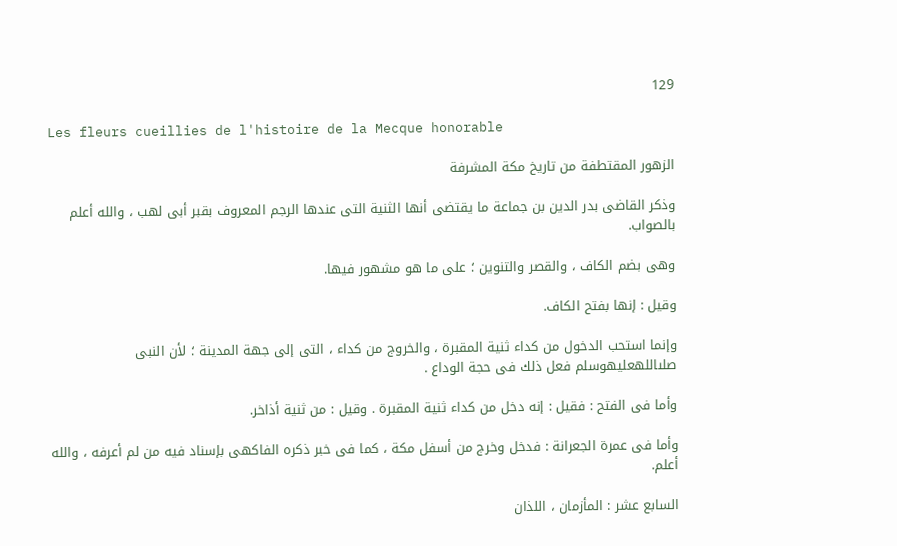129

Les fleurs cueillies de l'histoire de la Mecque honorable

الزهور المقتطفة من تاريخ مكة المشرفة

وذكر القاضى بدر الدين بن جماعة ما يقتضى أنها الثنية التى عندها الرجم المعروف بقبر أبى لهب ، والله أعلم بالصواب.

وهى بضم الكاف ، والقصر والتنوين ؛ على ما هو مشهور فيها.

وقيل : إنها بفتح الكاف.

وإنما استحب الدخول من كداء ثنية المقبرة ، والخروج من كداء ، التى إلى جهة المدينة ؛ لأن النبى صلىاللهعليهوسلم فعل ذلك فى حجة الوداع .

وأما فى الفتح : فقيل : إنه دخل من كداء ثنية المقبرة . وقيل : من ثنية أذاخر.

وأما فى عمرة الجعرانة : فدخل وخرج من أسفل مكة ، كما فى خبر ذكره الفاكهى بإسناد فيه من لم أعرفه ، والله أعلم.

السابع عشر : المأزمان ، اللذان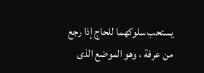يستحب سلوكهما للحاج إذا رجع من عرفة ، وهو الموضع الذى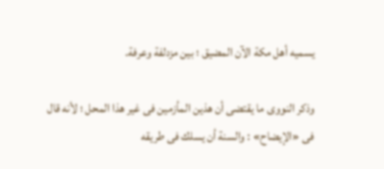يسميه أهل مكة الآن المضيق ؛ بين مزدلفة وعرفة.

وذكر النووى ما يقتضى أن هذين المأزمين فى غير هذا المحل ؛ لأنه قال فى «الإيضاح» : والسنة أن يسلك فى طريقه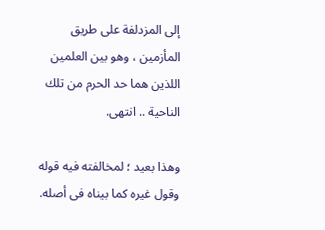إلى المزدلفة على طريق المأزمين ، وهو بين العلمين اللذين هما حد الحرم من تلك الناحية .. انتهى.

وهذا بعيد ؛ لمخالفته فيه قوله وقول غيره كما بيناه فى أصله.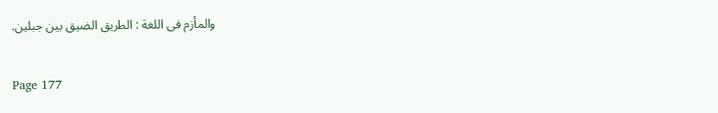والمأزم فى اللغة : الطريق الضيق بين جبلين.

Page 177